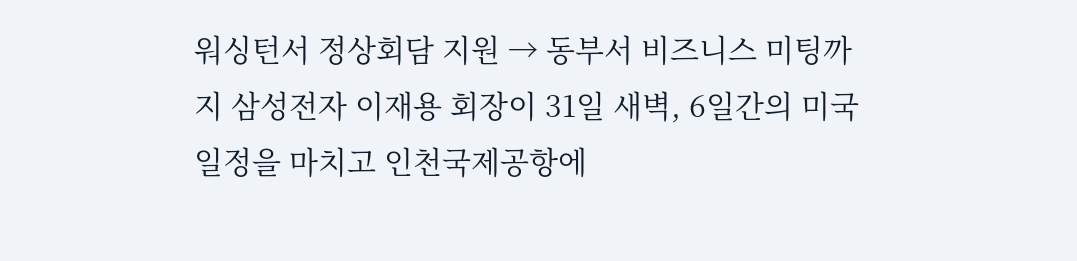워싱턴서 정상회담 지원 → 동부서 비즈니스 미팅까지 삼성전자 이재용 회장이 31일 새벽, 6일간의 미국 일정을 마치고 인천국제공항에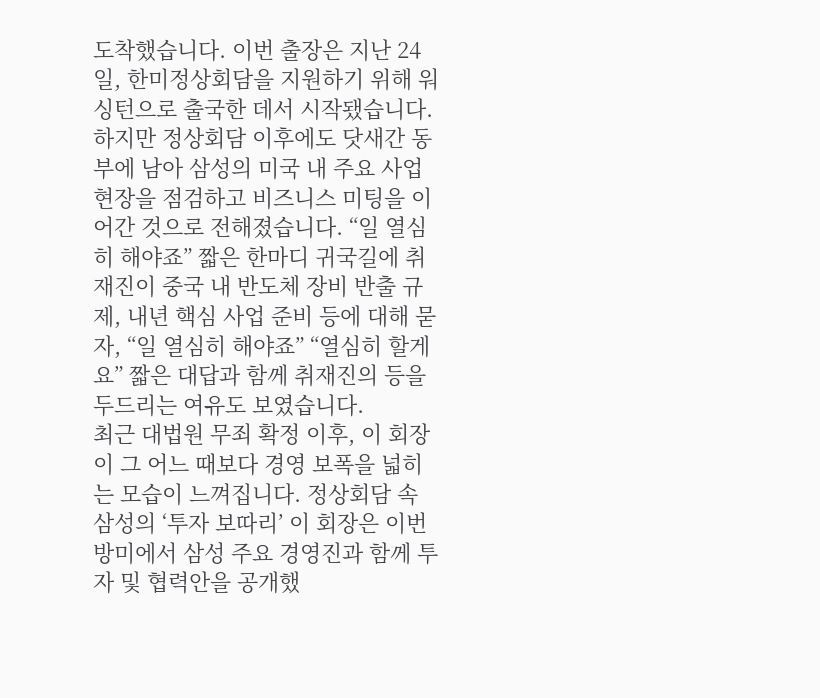도착했습니다. 이번 출장은 지난 24일, 한미정상회담을 지원하기 위해 워싱턴으로 출국한 데서 시작됐습니다.
하지만 정상회담 이후에도 닷새간 동부에 남아 삼성의 미국 내 주요 사업 현장을 점검하고 비즈니스 미팅을 이어간 것으로 전해졌습니다. “일 열심히 해야죠” 짧은 한마디 귀국길에 취재진이 중국 내 반도체 장비 반출 규제, 내년 핵심 사업 준비 등에 대해 묻자, “일 열심히 해야죠” “열심히 할게요” 짧은 대답과 함께 취재진의 등을 두드리는 여유도 보였습니다.
최근 대법원 무죄 확정 이후, 이 회장이 그 어느 때보다 경영 보폭을 넓히는 모습이 느껴집니다. 정상회담 속 삼성의 ‘투자 보따리’ 이 회장은 이번 방미에서 삼성 주요 경영진과 함께 투자 및 협력안을 공개했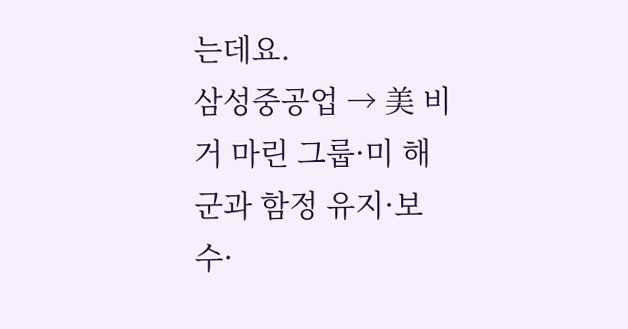는데요.
삼성중공업 → 美 비거 마린 그룹·미 해군과 함정 유지·보수·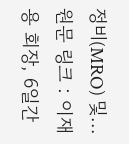정비(MRO) 및...
원문 링크 : 이재용 회장, 6일간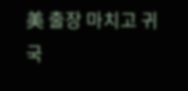美 출장 마치고 귀국